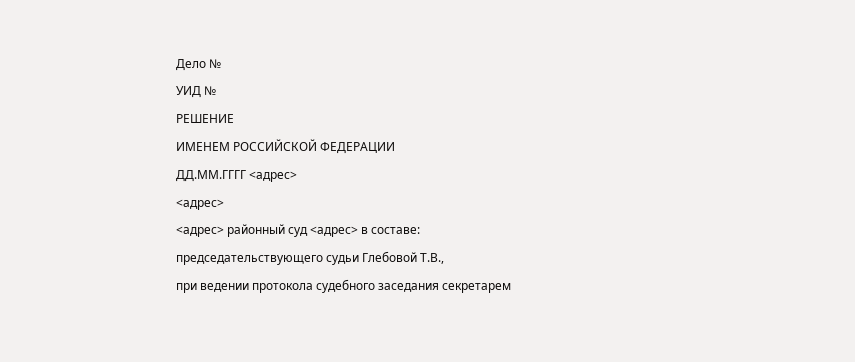Дело №
УИД №
РЕШЕНИЕ
ИМЕНЕМ РОССИЙСКОЙ ФЕДЕРАЦИИ
ДД.ММ.ГГГГ <адрес>
<адрес>
<адрес> районный суд <адрес> в составе:
председательствующего судьи Глебовой Т.В.,
при ведении протокола судебного заседания секретарем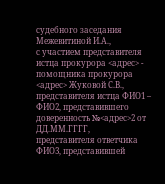судебного заседания Межевитиной И.А.,
с участием представителя истца прокурора <адрес> - помощника прокурора <адрес> Жуковой С.В.,
представителя истца ФИО1 – ФИО2, представившего доверенность №<адрес>2 от ДД.ММ.ГГГГ,
представителя ответчика ФИО3, представившей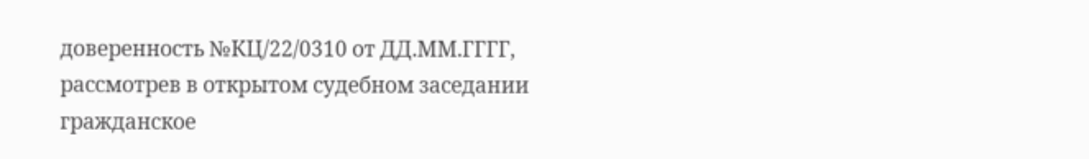доверенность №КЦ/22/0310 от ДД.ММ.ГГГГ,
рассмотрев в открытом судебном заседании гражданское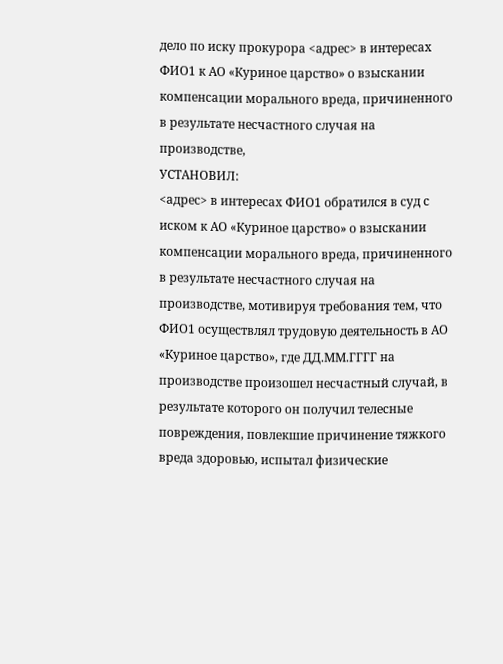дело по иску прокурора <адрес> в интересах ФИО1 к АО «Куриное царство» о взыскании компенсации морального вреда, причиненного в результате несчастного случая на производстве,
УСТАНОВИЛ:
<адрес> в интересах ФИО1 обратился в суд с иском к АО «Куриное царство» о взыскании компенсации морального вреда, причиненного в результате несчастного случая на производстве, мотивируя требования тем, что ФИО1 осуществлял трудовую деятельность в АО «Куриное царство», где ДД.ММ.ГГГГ на производстве произошел несчастный случай, в результате которого он получил телесные повреждения, повлекшие причинение тяжкого вреда здоровью, испытал физические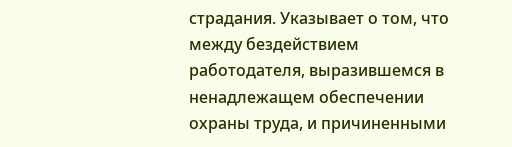страдания. Указывает о том, что между бездействием работодателя, выразившемся в ненадлежащем обеспечении охраны труда, и причиненными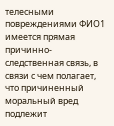телесными повреждениями ФИО1 имеется прямая причинно-следственная связь, в связи с чем полагает, что причиненный моральный вред подлежит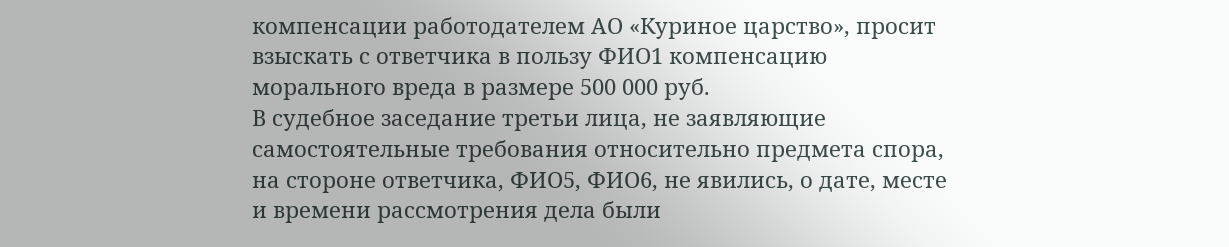компенсации работодателем АО «Куриное царство», просит взыскать с ответчика в пользу ФИО1 компенсацию морального вреда в размере 500 000 руб.
В судебное заседание третьи лица, не заявляющие самостоятельные требования относительно предмета спора, на стороне ответчика, ФИО5, ФИО6, не явились, о дате, месте и времени рассмотрения дела были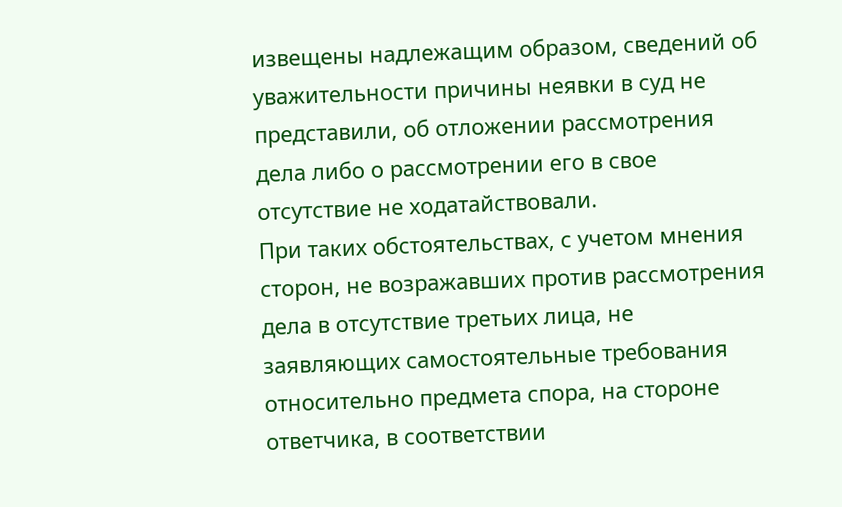извещены надлежащим образом, сведений об уважительности причины неявки в суд не представили, об отложении рассмотрения дела либо о рассмотрении его в свое отсутствие не ходатайствовали.
При таких обстоятельствах, с учетом мнения сторон, не возражавших против рассмотрения дела в отсутствие третьих лица, не заявляющих самостоятельные требования относительно предмета спора, на стороне ответчика, в соответствии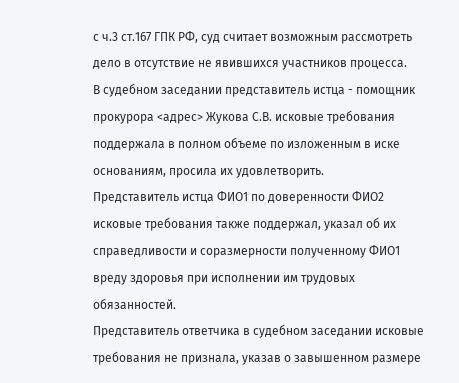с ч.3 ст.167 ГПК РФ, суд считает возможным рассмотреть дело в отсутствие не явившихся участников процесса.
В судебном заседании представитель истца - помощник прокурора <адрес> Жукова С.В. исковые требования поддержала в полном объеме по изложенным в иске основаниям, просила их удовлетворить.
Представитель истца ФИО1 по доверенности ФИО2 исковые требования также поддержал, указал об их справедливости и соразмерности полученному ФИО1 вреду здоровья при исполнении им трудовых обязанностей.
Представитель ответчика в судебном заседании исковые требования не признала, указав о завышенном размере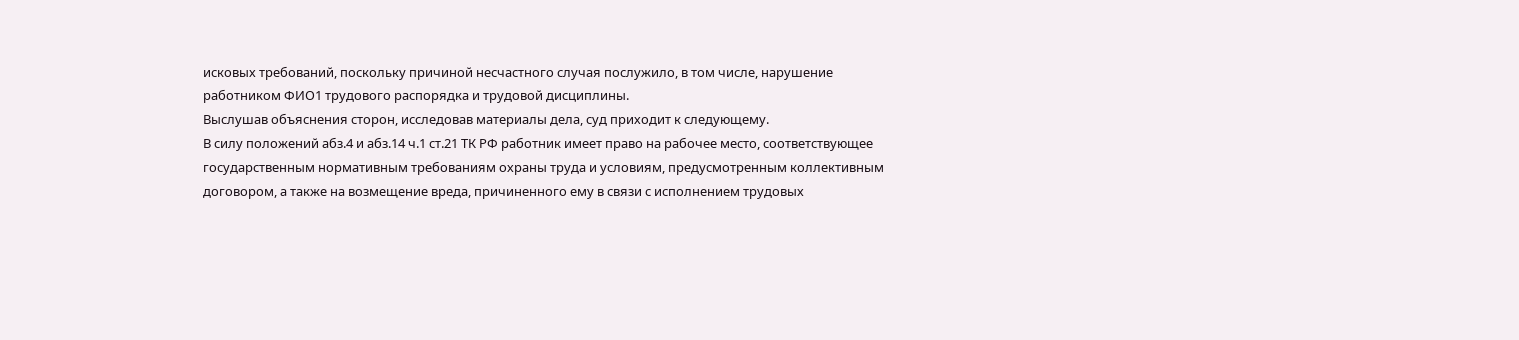исковых требований, поскольку причиной несчастного случая послужило, в том числе, нарушение работником ФИО1 трудового распорядка и трудовой дисциплины.
Выслушав объяснения сторон, исследовав материалы дела, суд приходит к следующему.
В силу положений абз.4 и абз.14 ч.1 ст.21 ТК РФ работник имеет право на рабочее место, соответствующее государственным нормативным требованиям охраны труда и условиям, предусмотренным коллективным договором, а также на возмещение вреда, причиненного ему в связи с исполнением трудовых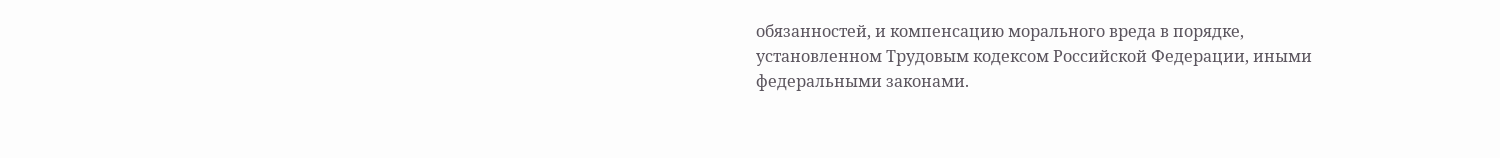обязанностей, и компенсацию морального вреда в порядке, установленном Трудовым кодексом Российской Федерации, иными федеральными законами.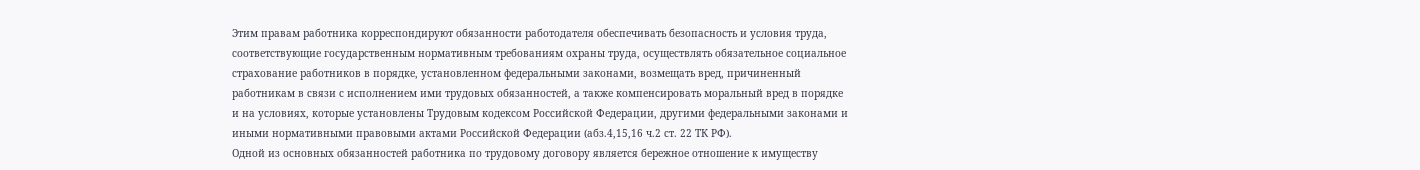Этим правам работника корреспондируют обязанности работодателя обеспечивать безопасность и условия труда, соответствующие государственным нормативным требованиям охраны труда, осуществлять обязательное социальное страхование работников в порядке, установленном федеральными законами, возмещать вред, причиненный работникам в связи с исполнением ими трудовых обязанностей, а также компенсировать моральный вред в порядке и на условиях, которые установлены Трудовым кодексом Российской Федерации, другими федеральными законами и иными нормативными правовыми актами Российской Федерации (абз.4,15,16 ч.2 ст. 22 ТК РФ).
Одной из основных обязанностей работника по трудовому договору является бережное отношение к имуществу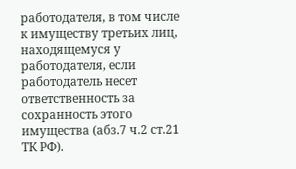работодателя, в том числе к имуществу третьих лиц, находящемуся у работодателя, если работодатель несет ответственность за сохранность этого имущества (абз.7 ч.2 ст.21 ТК РФ).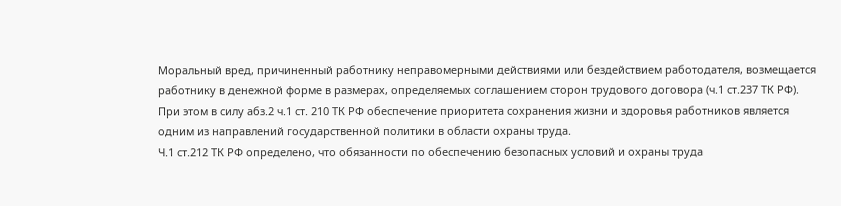Моральный вред, причиненный работнику неправомерными действиями или бездействием работодателя, возмещается работнику в денежной форме в размерах, определяемых соглашением сторон трудового договора (ч.1 ст.237 ТК РФ).
При этом в силу абз.2 ч.1 ст. 210 ТК РФ обеспечение приоритета сохранения жизни и здоровья работников является одним из направлений государственной политики в области охраны труда.
Ч.1 ст.212 ТК РФ определено, что обязанности по обеспечению безопасных условий и охраны труда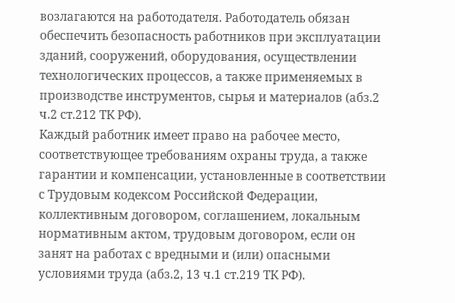возлагаются на работодателя. Работодатель обязан обеспечить безопасность работников при эксплуатации зданий, сооружений, оборудования, осуществлении технологических процессов, а также применяемых в производстве инструментов, сырья и материалов (абз.2 ч.2 ст.212 ТК РФ).
Каждый работник имеет право на рабочее место, соответствующее требованиям охраны труда, а также гарантии и компенсации, установленные в соответствии с Трудовым кодексом Российской Федерации, коллективным договором, соглашением, локальным нормативным актом, трудовым договором, если он занят на работах с вредными и (или) опасными условиями труда (абз.2, 13 ч.1 ст.219 ТК РФ).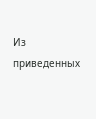Из приведенных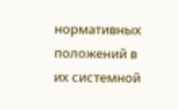нормативных положений в их системной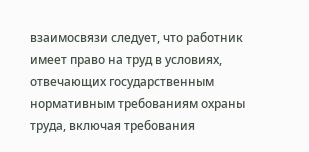взаимосвязи следует, что работник имеет право на труд в условиях, отвечающих государственным нормативным требованиям охраны труда, включая требования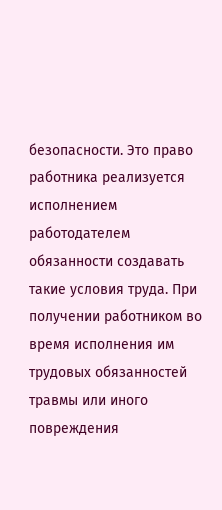безопасности. Это право работника реализуется исполнением работодателем обязанности создавать такие условия труда. При получении работником во время исполнения им трудовых обязанностей травмы или иного повреждения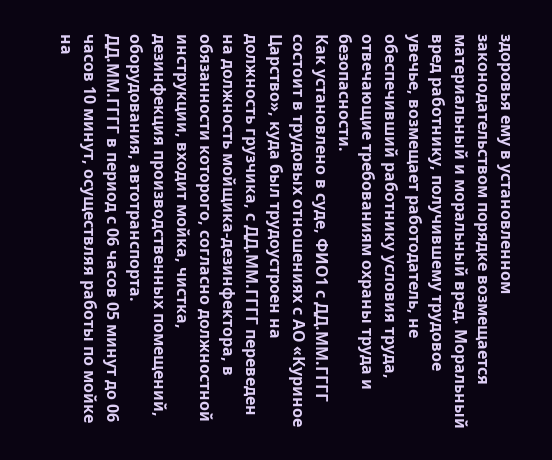здоровья ему в установленном законодательством порядке возмещается материальный и моральный вред. Моральный вред работнику, получившему трудовое увечье, возмещает работодатель, не обеспечивший работнику условия труда, отвечающие требованиям охраны труда и безопасности.
Как установлено в суде, ФИО1 с ДД.ММ.ГГГГ состоит в трудовых отношениях с АО «Куриное Царство», куда был трудоустроен на должность грузчика, с ДД.ММ.ГГГГ переведен на должность мойщика-дезинфектора, в обязанности которого, согласно должностной инструкции, входит мойка, чистка, дезинфекция производственных помещений, оборудования, автотранспорта.
ДД.ММ.ГГГГ в период с 06 часов 05 минут до 06 часов 10 минут, осуществляя работы по мойке на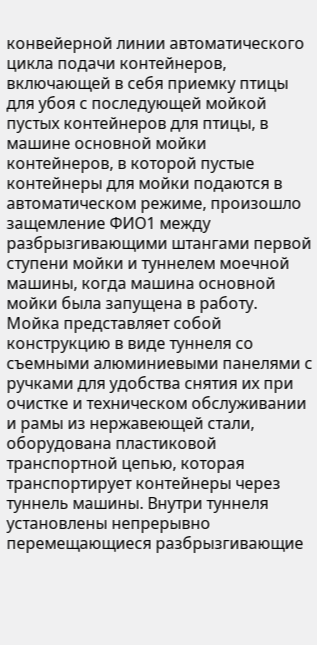конвейерной линии автоматического цикла подачи контейнеров, включающей в себя приемку птицы для убоя с последующей мойкой пустых контейнеров для птицы, в машине основной мойки контейнеров, в которой пустые контейнеры для мойки подаются в автоматическом режиме, произошло защемление ФИО1 между разбрызгивающими штангами первой ступени мойки и туннелем моечной машины, когда машина основной мойки была запущена в работу.
Мойка представляет собой конструкцию в виде туннеля со съемными алюминиевыми панелями с ручками для удобства снятия их при очистке и техническом обслуживании и рамы из нержавеющей стали, оборудована пластиковой транспортной цепью, которая транспортирует контейнеры через туннель машины. Внутри туннеля установлены непрерывно перемещающиеся разбрызгивающие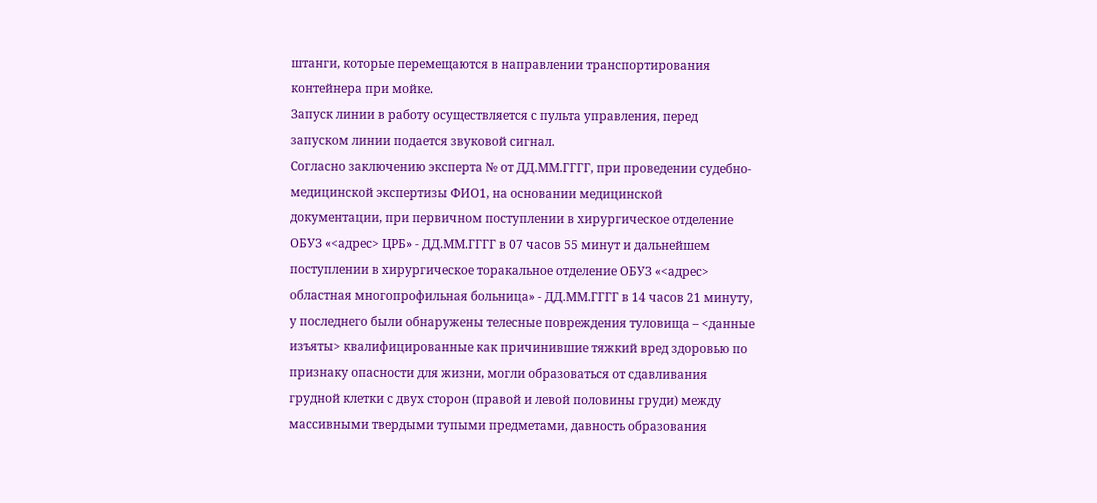штанги, которые перемещаются в направлении транспортирования контейнера при мойке.
Запуск линии в работу осуществляется с пульта управления, перед запуском линии подается звуковой сигнал.
Согласно заключению эксперта № от ДД.ММ.ГГГГ, при проведении судебно-медицинской экспертизы ФИО1, на основании медицинской документации, при первичном поступлении в хирургическое отделение ОБУЗ «<адрес> ЦРБ» - ДД.ММ.ГГГГ в 07 часов 55 минут и дальнейшем поступлении в хирургическое торакальное отделение ОБУЗ «<адрес> областная многопрофильная больница» - ДД.ММ.ГГГГ в 14 часов 21 минуту, у последнего были обнаружены телесные повреждения туловища – <данные изъяты> квалифицированные как причинившие тяжкий вред здоровью по признаку опасности для жизни, могли образоваться от сдавливания грудной клетки с двух сторон (правой и левой половины груди) между массивными твердыми тупыми предметами, давность образования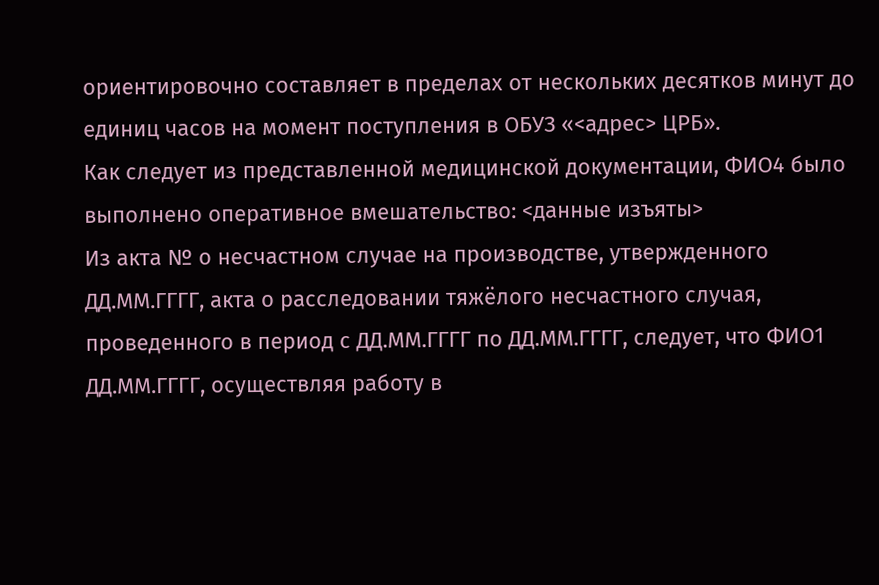ориентировочно составляет в пределах от нескольких десятков минут до единиц часов на момент поступления в ОБУЗ «<адрес> ЦРБ».
Как следует из представленной медицинской документации, ФИО4 было выполнено оперативное вмешательство: <данные изъяты>
Из акта № о несчастном случае на производстве, утвержденного ДД.ММ.ГГГГ, акта о расследовании тяжёлого несчастного случая, проведенного в период с ДД.ММ.ГГГГ по ДД.ММ.ГГГГ, следует, что ФИО1 ДД.ММ.ГГГГ, осуществляя работу в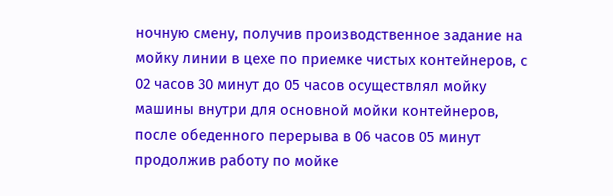ночную смену, получив производственное задание на мойку линии в цехе по приемке чистых контейнеров, с 02 часов 30 минут до 05 часов осуществлял мойку машины внутри для основной мойки контейнеров, после обеденного перерыва в 06 часов 05 минут продолжив работу по мойке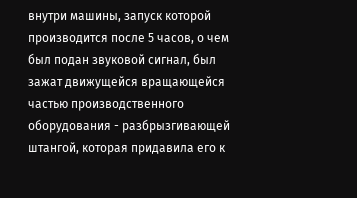внутри машины, запуск которой производится после 5 часов, о чем был подан звуковой сигнал, был зажат движущейся вращающейся частью производственного оборудования - разбрызгивающей штангой, которая придавила его к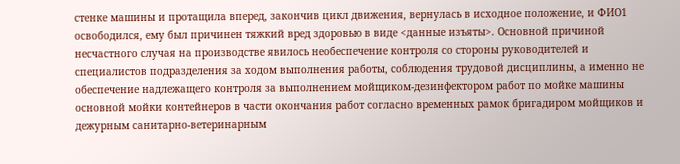стенке машины и протащила вперед, закончив цикл движения, вернулась в исходное положение, и ФИО1 освободился, ему был причинен тяжкий вред здоровью в виде <данные изъяты>. Основной причиной несчастного случая на производстве явилось необеспечение контроля со стороны руководителей и специалистов подразделения за ходом выполнения работы, соблюдения трудовой дисциплины, а именно не обеспечение надлежащего контроля за выполнением мойщиком-дезинфектором работ по мойке машины основной мойки контейнеров в части окончания работ согласно временных рамок бригадиром мойщиков и дежурным санитарно-ветеринарным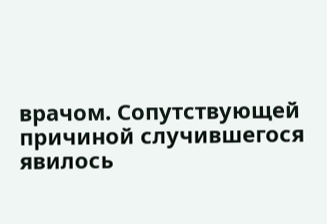врачом. Сопутствующей причиной случившегося явилось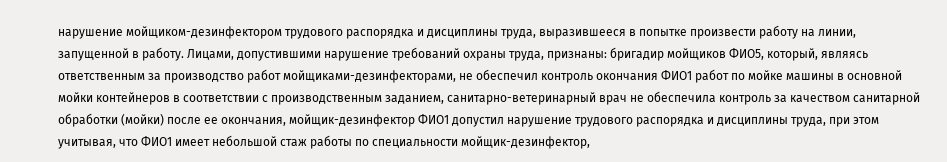нарушение мойщиком-дезинфектором трудового распорядка и дисциплины труда, выразившееся в попытке произвести работу на линии, запущенной в работу. Лицами, допустившими нарушение требований охраны труда, признаны: бригадир мойщиков ФИО5, который, являясь ответственным за производство работ мойщиками-дезинфекторами, не обеспечил контроль окончания ФИО1 работ по мойке машины в основной мойки контейнеров в соответствии с производственным заданием, санитарно-ветеринарный врач не обеспечила контроль за качеством санитарной обработки (мойки) после ее окончания, мойщик-дезинфектор ФИО1 допустил нарушение трудового распорядка и дисциплины труда, при этом учитывая, что ФИО1 имеет небольшой стаж работы по специальности мойщик-дезинфектор,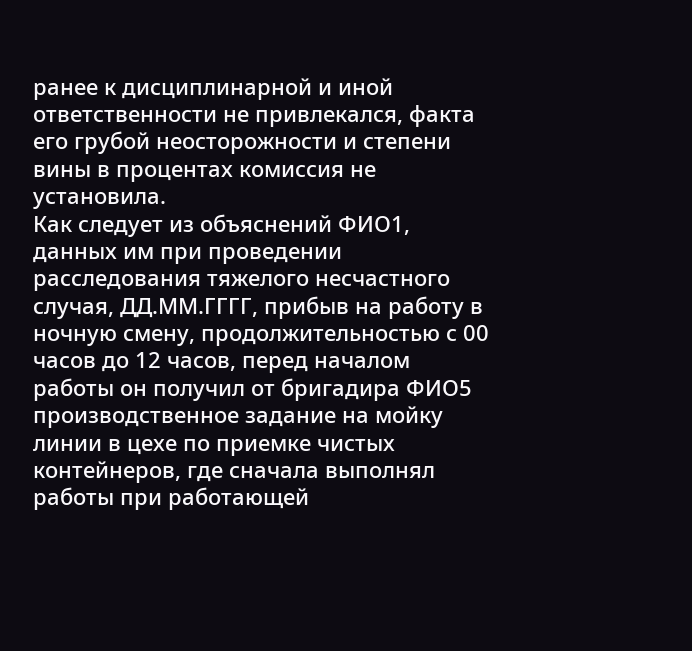ранее к дисциплинарной и иной ответственности не привлекался, факта его грубой неосторожности и степени вины в процентах комиссия не установила.
Как следует из объяснений ФИО1, данных им при проведении расследования тяжелого несчастного случая, ДД.ММ.ГГГГ, прибыв на работу в ночную смену, продолжительностью с 00 часов до 12 часов, перед началом работы он получил от бригадира ФИО5 производственное задание на мойку линии в цехе по приемке чистых контейнеров, где сначала выполнял работы при работающей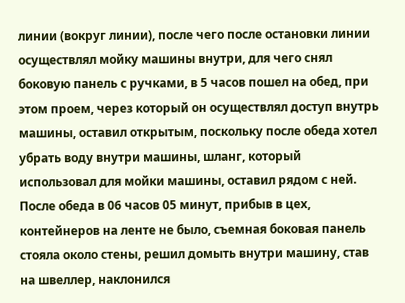линии (вокруг линии), после чего после остановки линии осуществлял мойку машины внутри, для чего снял боковую панель с ручками, в 5 часов пошел на обед, при этом проем, через который он осуществлял доступ внутрь машины, оставил открытым, поскольку после обеда хотел убрать воду внутри машины, шланг, который использовал для мойки машины, оставил рядом с ней. После обеда в 06 часов 05 минут, прибыв в цех, контейнеров на ленте не было, съемная боковая панель стояла около стены, решил домыть внутри машину, став на швеллер, наклонился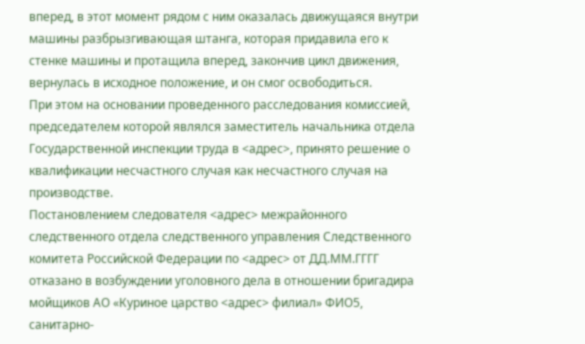вперед, в этот момент рядом с ним оказалась движущаяся внутри машины разбрызгивающая штанга, которая придавила его к стенке машины и протащила вперед, закончив цикл движения, вернулась в исходное положение, и он смог освободиться.
При этом на основании проведенного расследования комиссией, председателем которой являлся заместитель начальника отдела Государственной инспекции труда в <адрес>, принято решение о квалификации несчастного случая как несчастного случая на производстве.
Постановлением следователя <адрес> межрайонного следственного отдела следственного управления Следственного комитета Российской Федерации по <адрес> от ДД.ММ.ГГГГ отказано в возбуждении уголовного дела в отношении бригадира мойщиков АО «Куриное царство <адрес> филиал» ФИО5, санитарно-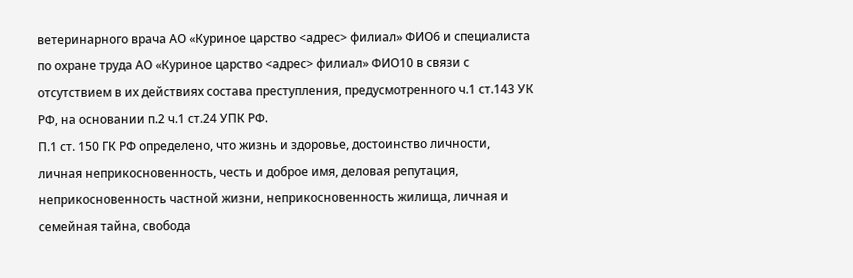ветеринарного врача АО «Куриное царство <адрес> филиал» ФИО6 и специалиста по охране труда АО «Куриное царство <адрес> филиал» ФИО10 в связи с отсутствием в их действиях состава преступления, предусмотренного ч.1 ст.143 УК РФ, на основании п.2 ч.1 ст.24 УПК РФ.
П.1 ст. 150 ГК РФ определено, что жизнь и здоровье, достоинство личности, личная неприкосновенность, честь и доброе имя, деловая репутация, неприкосновенность частной жизни, неприкосновенность жилища, личная и семейная тайна, свобода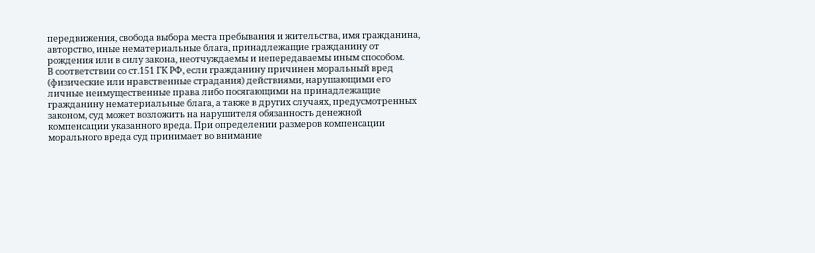передвижения, свобода выбора места пребывания и жительства, имя гражданина, авторство, иные нематериальные блага, принадлежащие гражданину от рождения или в силу закона, неотчуждаемы и непередаваемы иным способом.
В соответствии со ст.151 ГК РФ, если гражданину причинен моральный вред (физические или нравственные страдания) действиями, нарушающими его личные неимущественные права либо посягающими на принадлежащие гражданину нематериальные блага, а также в других случаях, предусмотренных законом, суд может возложить на нарушителя обязанность денежной компенсации указанного вреда. При определении размеров компенсации морального вреда суд принимает во внимание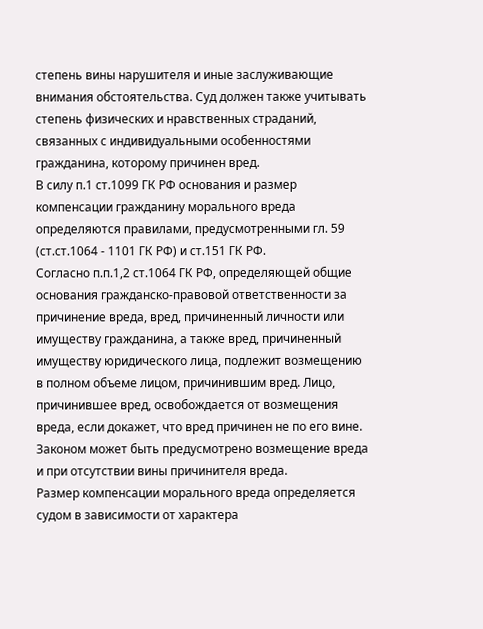степень вины нарушителя и иные заслуживающие внимания обстоятельства. Суд должен также учитывать степень физических и нравственных страданий, связанных с индивидуальными особенностями гражданина, которому причинен вред.
В силу п.1 ст.1099 ГК РФ основания и размер компенсации гражданину морального вреда определяются правилами, предусмотренными гл. 59 (ст.ст.1064 - 1101 ГК РФ) и ст.151 ГК РФ.
Согласно п.п.1,2 ст.1064 ГК РФ, определяющей общие основания гражданско-правовой ответственности за причинение вреда, вред, причиненный личности или имуществу гражданина, а также вред, причиненный имуществу юридического лица, подлежит возмещению в полном объеме лицом, причинившим вред. Лицо, причинившее вред, освобождается от возмещения вреда, если докажет, что вред причинен не по его вине. Законом может быть предусмотрено возмещение вреда и при отсутствии вины причинителя вреда.
Размер компенсации морального вреда определяется судом в зависимости от характера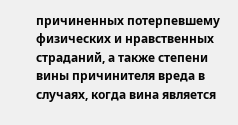причиненных потерпевшему физических и нравственных страданий, а также степени вины причинителя вреда в случаях, когда вина является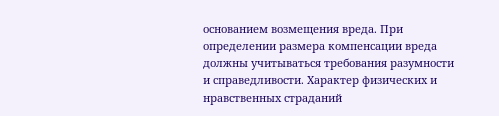основанием возмещения вреда. При определении размера компенсации вреда должны учитываться требования разумности и справедливости. Характер физических и нравственных страданий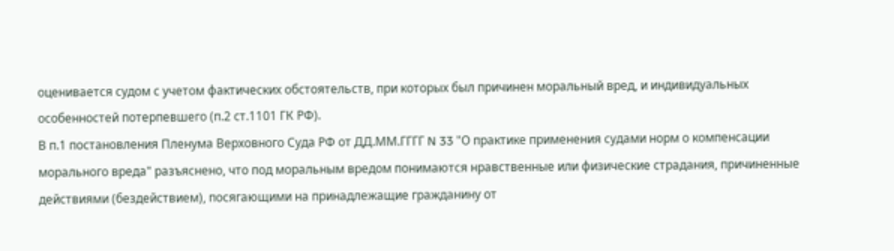оценивается судом с учетом фактических обстоятельств, при которых был причинен моральный вред, и индивидуальных особенностей потерпевшего (п.2 ст.1101 ГК РФ).
В п.1 постановления Пленума Верховного Суда РФ от ДД.ММ.ГГГГ N 33 "О практике применения судами норм о компенсации морального вреда" разъяснено, что под моральным вредом понимаются нравственные или физические страдания, причиненные действиями (бездействием), посягающими на принадлежащие гражданину от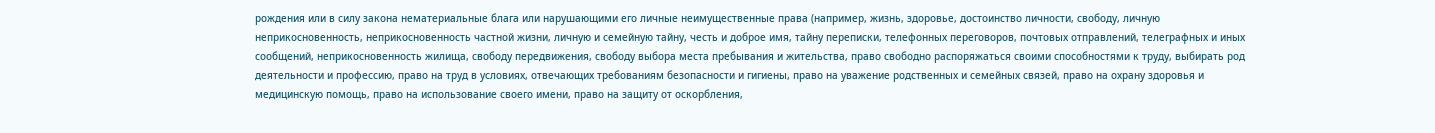рождения или в силу закона нематериальные блага или нарушающими его личные неимущественные права (например, жизнь, здоровье, достоинство личности, свободу, личную неприкосновенность, неприкосновенность частной жизни, личную и семейную тайну, честь и доброе имя, тайну переписки, телефонных переговоров, почтовых отправлений, телеграфных и иных сообщений, неприкосновенность жилища, свободу передвижения, свободу выбора места пребывания и жительства, право свободно распоряжаться своими способностями к труду, выбирать род деятельности и профессию, право на труд в условиях, отвечающих требованиям безопасности и гигиены, право на уважение родственных и семейных связей, право на охрану здоровья и медицинскую помощь, право на использование своего имени, право на защиту от оскорбления,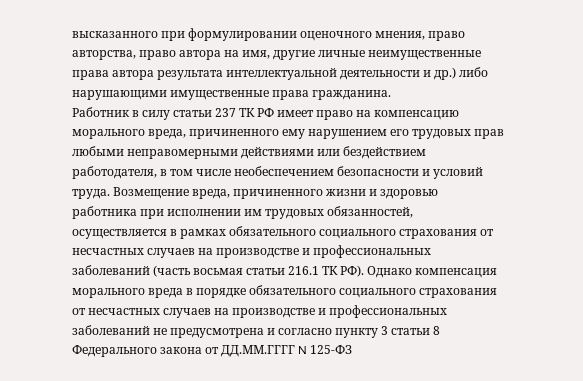высказанного при формулировании оценочного мнения, право авторства, право автора на имя, другие личные неимущественные права автора результата интеллектуальной деятельности и др.) либо нарушающими имущественные права гражданина.
Работник в силу статьи 237 ТК РФ имеет право на компенсацию морального вреда, причиненного ему нарушением его трудовых прав любыми неправомерными действиями или бездействием работодателя, в том числе необеспечением безопасности и условий труда. Возмещение вреда, причиненного жизни и здоровью работника при исполнении им трудовых обязанностей, осуществляется в рамках обязательного социального страхования от несчастных случаев на производстве и профессиональных заболеваний (часть восьмая статьи 216.1 ТК РФ). Однако компенсация морального вреда в порядке обязательного социального страхования от несчастных случаев на производстве и профессиональных заболеваний не предусмотрена и согласно пункту 3 статьи 8 Федерального закона от ДД.ММ.ГГГГ N 125-ФЗ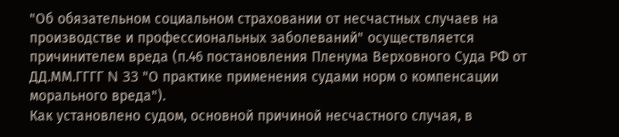"Об обязательном социальном страховании от несчастных случаев на производстве и профессиональных заболеваний" осуществляется причинителем вреда (п.46 постановления Пленума Верховного Суда РФ от ДД.ММ.ГГГГ N 33 "О практике применения судами норм о компенсации морального вреда").
Как установлено судом, основной причиной несчастного случая, в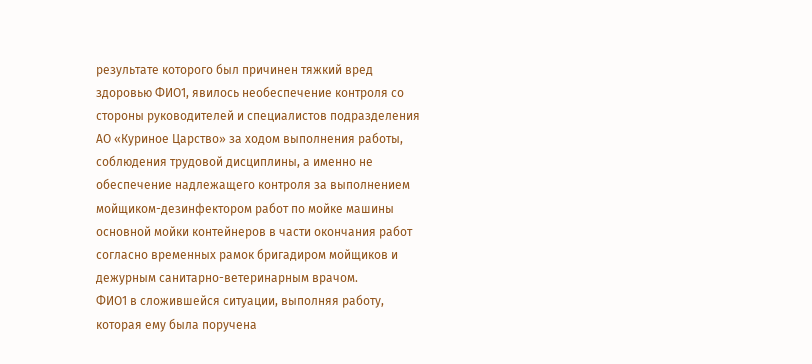результате которого был причинен тяжкий вред здоровью ФИО1, явилось необеспечение контроля со стороны руководителей и специалистов подразделения АО «Куриное Царство» за ходом выполнения работы, соблюдения трудовой дисциплины, а именно не обеспечение надлежащего контроля за выполнением мойщиком-дезинфектором работ по мойке машины основной мойки контейнеров в части окончания работ согласно временных рамок бригадиром мойщиков и дежурным санитарно-ветеринарным врачом.
ФИО1 в сложившейся ситуации, выполняя работу, которая ему была поручена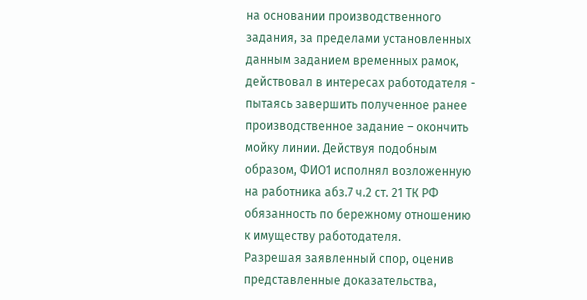на основании производственного задания, за пределами установленных данным заданием временных рамок, действовал в интересах работодателя - пытаясь завершить полученное ранее производственное задание – окончить мойку линии. Действуя подобным образом, ФИО1 исполнял возложенную на работника абз.7 ч.2 ст. 21 ТК РФ обязанность по бережному отношению к имуществу работодателя.
Разрешая заявленный спор, оценив представленные доказательства,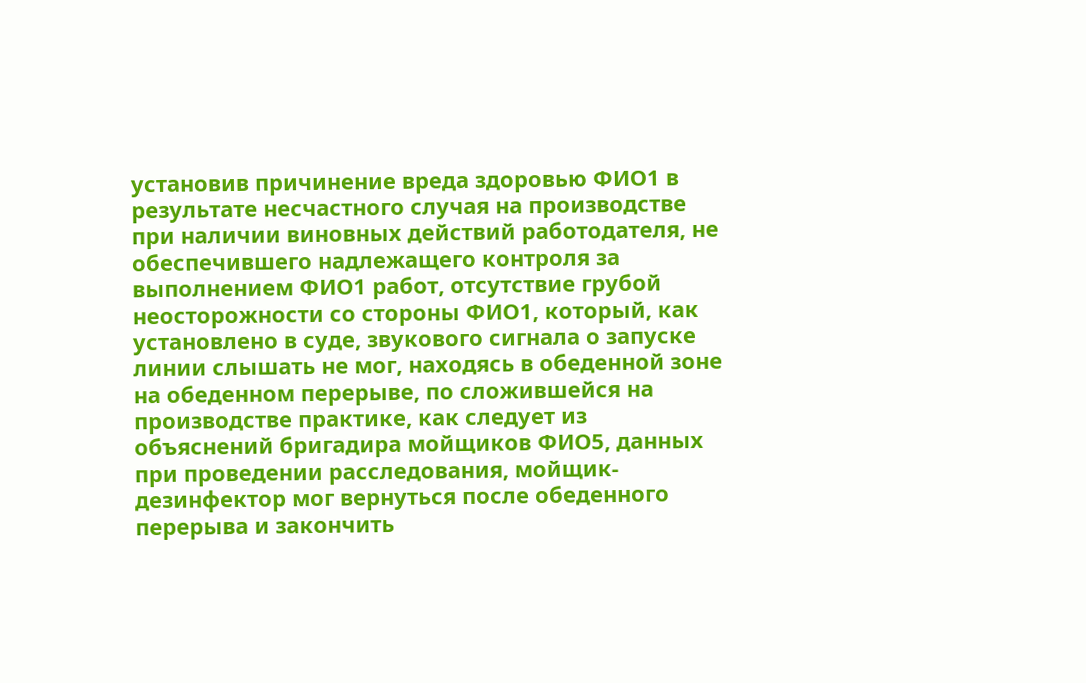установив причинение вреда здоровью ФИО1 в результате несчастного случая на производстве при наличии виновных действий работодателя, не обеспечившего надлежащего контроля за выполнением ФИО1 работ, отсутствие грубой неосторожности со стороны ФИО1, который, как установлено в суде, звукового сигнала о запуске линии слышать не мог, находясь в обеденной зоне на обеденном перерыве, по сложившейся на производстве практике, как следует из объяснений бригадира мойщиков ФИО5, данных при проведении расследования, мойщик-дезинфектор мог вернуться после обеденного перерыва и закончить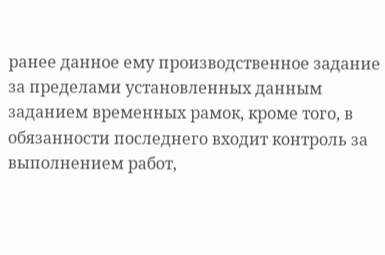ранее данное ему производственное задание за пределами установленных данным заданием временных рамок, кроме того, в обязанности последнего входит контроль за выполнением работ,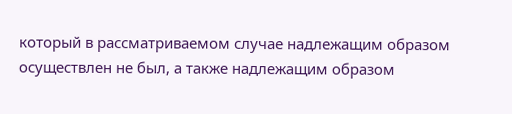который в рассматриваемом случае надлежащим образом осуществлен не был, а также надлежащим образом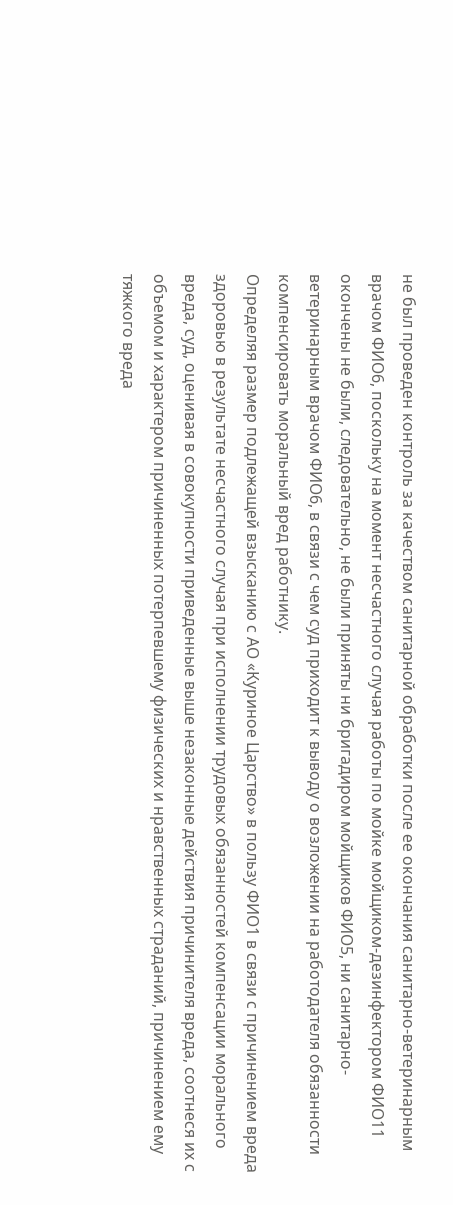не был проведен контроль за качеством санитарной обработки после ее окончания санитарно-ветеринарным врачом ФИО6, поскольку на момент несчастного случая работы по мойке мойщиком-дезинфектором ФИО11 окончены не были, следовательно, не были приняты ни бригадиром мойщиков ФИО5, ни санитарно-ветеринарным врачом ФИО6, в связи с чем суд приходит к выводу о возложении на работодателя обязанности компенсировать моральный вред работнику.
Определяя размер подлежащей взысканию с АО «Куриное Царство» в пользу ФИО1 в связи с причинением вреда здоровью в результате несчастного случая при исполнении трудовых обязанностей компенсации морального вреда, суд, оценивая в совокупности приведенные выше незаконные действия причинителя вреда, соотнеся их с объемом и характером причиненных потерпевшему физических и нравственных страданий, причинением ему тяжкого вреда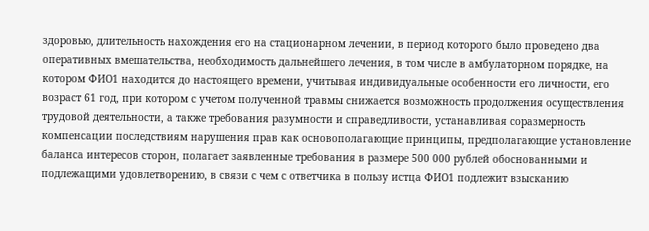здоровью, длительность нахождения его на стационарном лечении, в период которого было проведено два оперативных вмешательства, необходимость дальнейшего лечения, в том числе в амбулаторном порядке, на котором ФИО1 находится до настоящего времени, учитывая индивидуальные особенности его личности, его возраст 61 год, при котором с учетом полученной травмы снижается возможность продолжения осуществления трудовой деятельности, а также требования разумности и справедливости, устанавливая соразмерность компенсации последствиям нарушения прав как основополагающие принципы, предполагающие установление баланса интересов сторон, полагает заявленные требования в размере 500 000 рублей обоснованными и подлежащими удовлетворению, в связи с чем с ответчика в пользу истца ФИО1 подлежит взысканию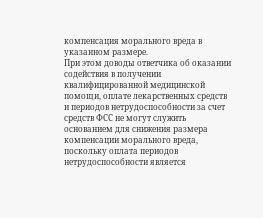компенсация морального вреда в указанном размере.
При этом доводы ответчика об оказании содействия в получении квалифицированной медицинской помощи, оплате лекарственных средств и периодов нетрудоспособности за счет средств ФСС не могут служить основанием для снижения размера компенсации морального вреда, поскольку оплата периодов нетрудоспособности является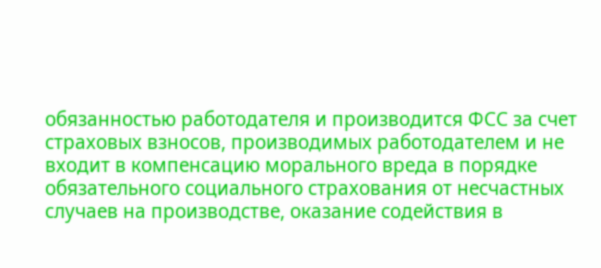обязанностью работодателя и производится ФСС за счет страховых взносов, производимых работодателем и не входит в компенсацию морального вреда в порядке обязательного социального страхования от несчастных случаев на производстве, оказание содействия в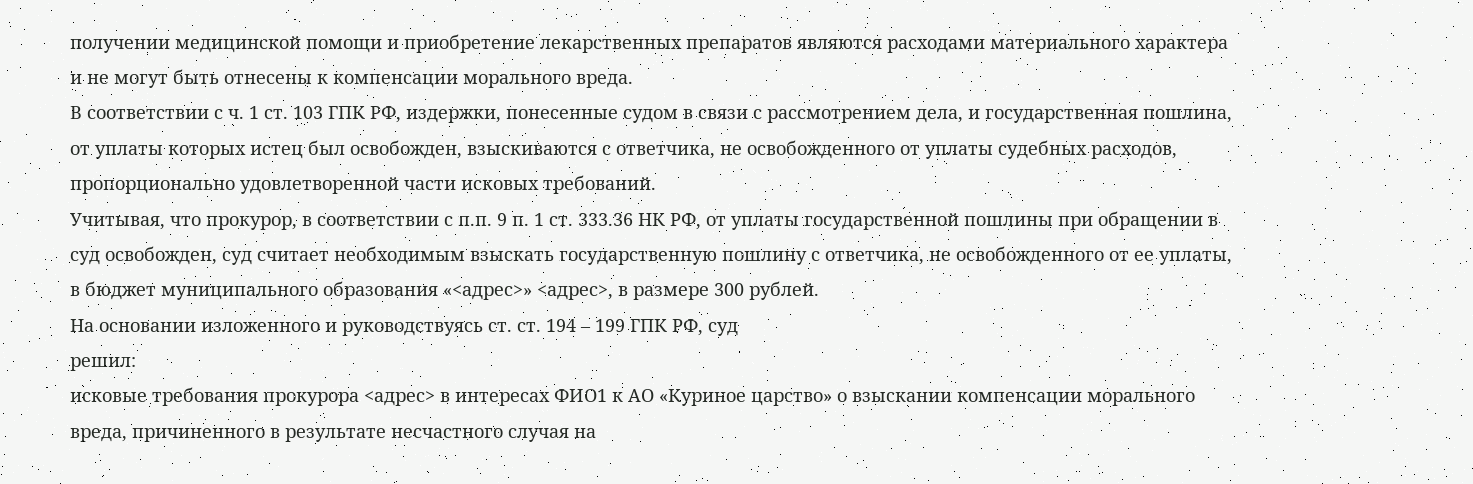получении медицинской помощи и приобретение лекарственных препаратов являются расходами материального характера и не могут быть отнесены к компенсации морального вреда.
В соответствии с ч. 1 ст. 103 ГПК РФ, издержки, понесенные судом в связи с рассмотрением дела, и государственная пошлина, от уплаты которых истец был освобожден, взыскиваются с ответчика, не освобожденного от уплаты судебных расходов, пропорционально удовлетворенной части исковых требований.
Учитывая, что прокурор, в соответствии с п.п. 9 п. 1 ст. 333.36 НК РФ, от уплаты государственной пошлины при обращении в суд освобожден, суд считает необходимым взыскать государственную пошлину с ответчика, не освобожденного от ее уплаты, в бюджет муниципального образования «<адрес>» <адрес>, в размере 300 рублей.
На основании изложенного и руководствуясь ст. ст. 194 – 199 ГПК РФ, суд
решил:
исковые требования прокурора <адрес> в интересах ФИО1 к АО «Куриное царство» о взыскании компенсации морального вреда, причиненного в результате несчастного случая на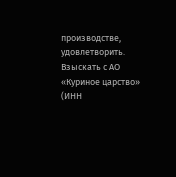производстве, удовлетворить.
Взыскать с АО «Куриное царство» (ИНН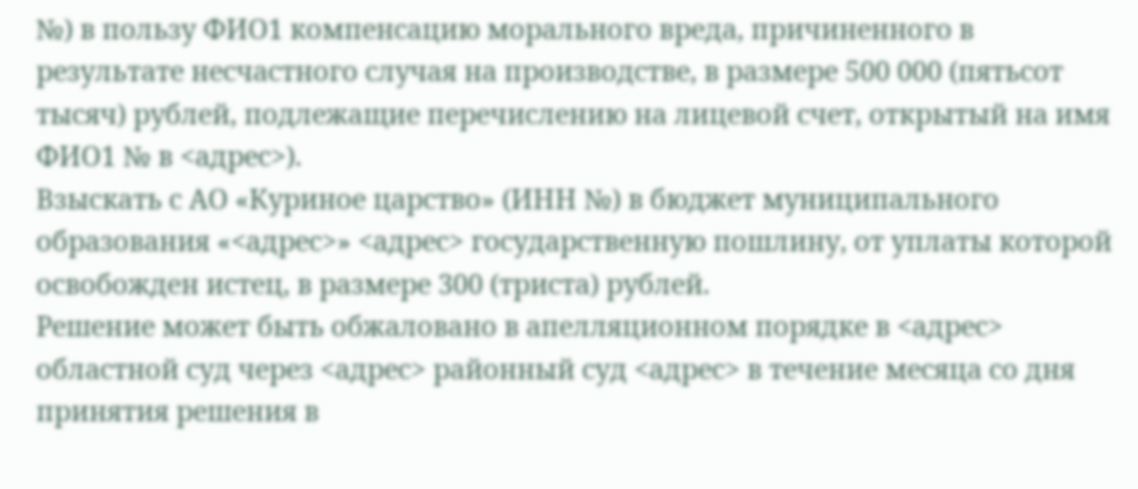№) в пользу ФИО1 компенсацию морального вреда, причиненного в результате несчастного случая на производстве, в размере 500 000 (пятьсот тысяч) рублей, подлежащие перечислению на лицевой счет, открытый на имя ФИО1 № в <адрес>).
Взыскать с АО «Куриное царство» (ИНН №) в бюджет муниципального образования «<адрес>» <адрес> государственную пошлину, от уплаты которой освобожден истец, в размере 300 (триста) рублей.
Решение может быть обжаловано в апелляционном порядке в <адрес> областной суд через <адрес> районный суд <адрес> в течение месяца со дня принятия решения в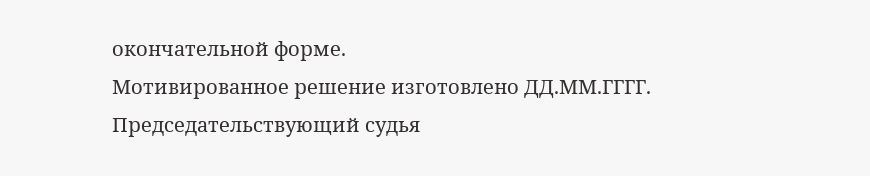окончательной форме.
Мотивированное решение изготовлено ДД.ММ.ГГГГ.
Председательствующий судья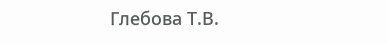Глебова Т.В.